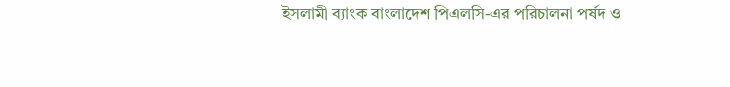ইসলামী ব্যাংক বাংলাদেশ পিএলসি-এর পরিচালনা পর্ষদ ও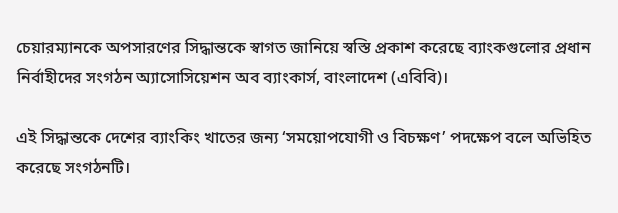চেয়ারম্যানকে অপসারণের সিদ্ধান্তকে স্বাগত জানিয়ে স্বস্তি প্রকাশ করেছে ব্যাংকগুলোর প্রধান নির্বাহীদের সংগঠন অ্যাসোসিয়েশন অব ব্যাংকার্স, বাংলাদেশ (এবিবি)।

এই সিদ্ধান্তকে দেশের ব্যাংকিং খাতের জন্য ‘সময়োপযোগী ও বিচক্ষণ’ পদক্ষেপ বলে অভিহিত করেছে সংগঠনটি।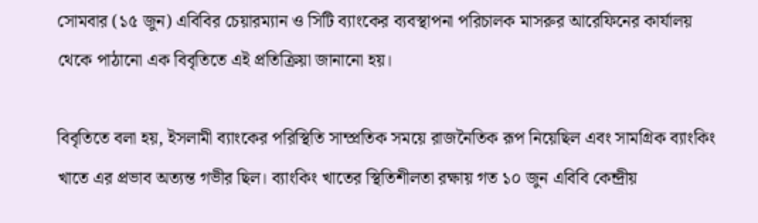সোমবার (১৫ জুন) এবিবির চেয়ারম্যান ও সিটি ব্যাংকের ব্যবস্থাপনা পরিচালক মাসরুর আরেফিনের কার্যালয় থেকে পাঠানো এক বিবৃতিতে এই প্রতিক্রিয়া জানানো হয়।

বিবৃতিতে বলা হয়, ইসলামী ব্যাংকের পরিস্থিতি সাম্প্রতিক সময়ে রাজনৈতিক রূপ নিয়েছিল এবং সামগ্রিক ব্যাংকিং খাতে এর প্রভাব অত্যন্ত গভীর ছিল। ব্যাংকিং খাতের স্থিতিশীলতা রক্ষায় গত ১০ জুন এবিবি কেন্দ্রীয়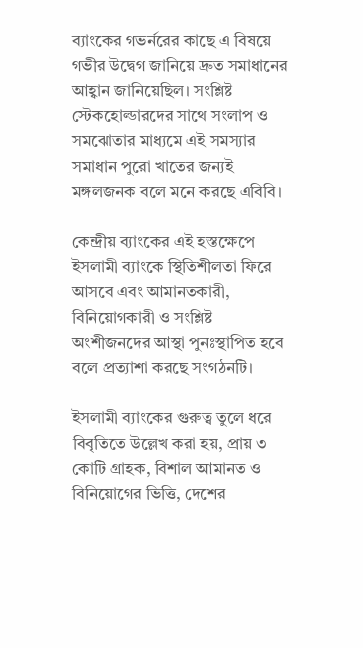ব্যাংকের গভর্নরের কাছে এ বিষয়ে গভীর উদ্বেগ জানিয়ে দ্রুত সমাধানের আহ্বান জানিয়েছিল। সংশ্লিষ্ট স্টেকহোল্ডারদের সাথে সংলাপ ও সমঝোতার মাধ্যমে এই সমস্যার সমাধান পুরো খাতের জন্যই মঙ্গলজনক বলে মনে করছে এবিবি।

কেন্দ্রীয় ব্যাংকের এই হস্তক্ষেপে ইসলামী ব্যাংকে স্থিতিশীলতা ফিরে আসবে এবং আমানতকারী, বিনিয়োগকারী ও সংশ্লিষ্ট অংশীজনদের আস্থা পুনঃস্থাপিত হবে বলে প্রত্যাশা করছে সংগঠনটি।

ইসলামী ব্যাংকের গুরুত্ব তুলে ধরে বিবৃতিতে উল্লেখ করা হয়, প্রায় ৩ কোটি গ্রাহক, বিশাল আমানত ও বিনিয়োগের ভিত্তি, দেশের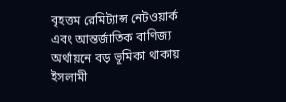বৃহত্তম রেমিট্যান্স নেটওয়ার্ক এবং আন্তর্জাতিক বাণিজ্য অর্থায়নে বড় ভূমিকা থাকায় ইসলামী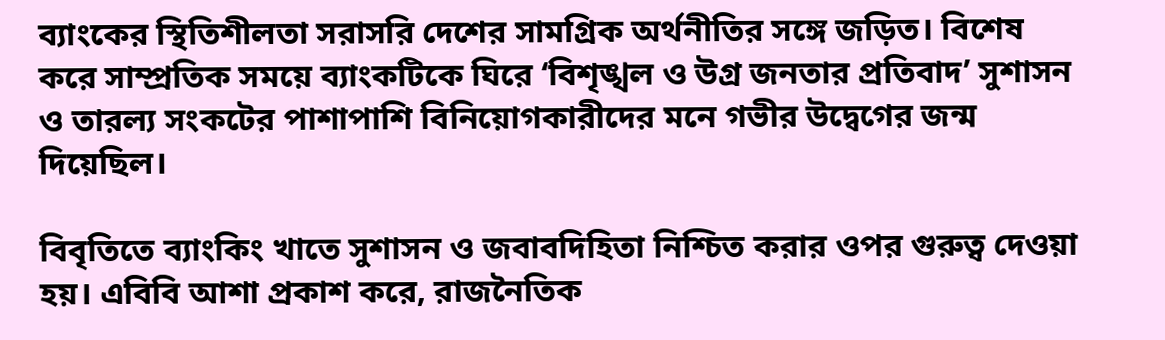ব্যাংকের স্থিতিশীলতা সরাসরি দেশের সামগ্রিক অর্থনীতির সঙ্গে জড়িত। বিশেষ করে সাম্প্রতিক সময়ে ব্যাংকটিকে ঘিরে ‘বিশৃঙ্খল ও উগ্র জনতার প্রতিবাদ’ সুশাসন ও তারল্য সংকটের পাশাপাশি বিনিয়োগকারীদের মনে গভীর উদ্বেগের জন্ম দিয়েছিল।

বিবৃতিতে ব্যাংকিং খাতে সুশাসন ও জবাবদিহিতা নিশ্চিত করার ওপর গুরুত্ব দেওয়া হয়। এবিবি আশা প্রকাশ করে, রাজনৈতিক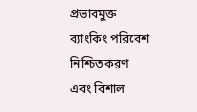প্রভাবমুক্ত ব্যাংকিং পরিবেশ নিশ্চিতকরণ এবং বিশাল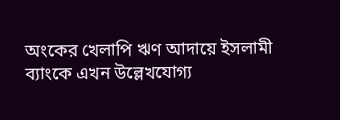অংকের খেলাপি ঋণ আদায়ে ইসলামী ব্যাংকে এখন উল্লেখযোগ্য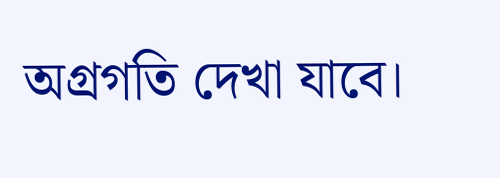অগ্রগতি দেখা যাবে।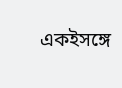একইসঙ্গে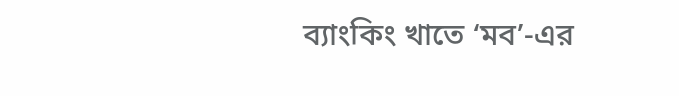ব্যাংকিং খাতে ‘মব’-এর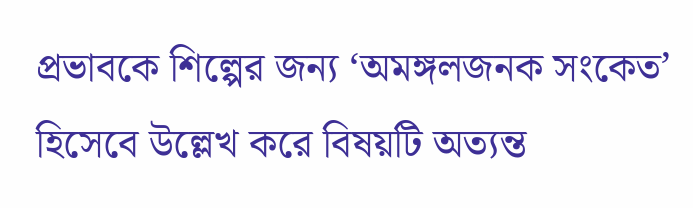প্রভাবকে শিল্পের জন্য ‘অমঙ্গলজনক সংকেত’ হিসেবে উল্লেখ করে বিষয়টি অত্যন্ত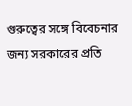গুরুত্বের সঙ্গে বিবেচনার জন্য সরকারের প্রতি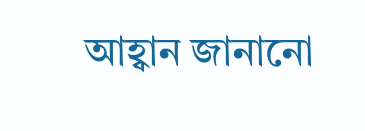আহ্বান জানানো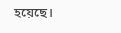হয়েছে।